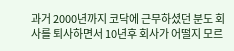과거 2000년까지 코닥에 근무하셨던 분도 회사를 퇴사하면서 10년후 회사가 어떨지 모르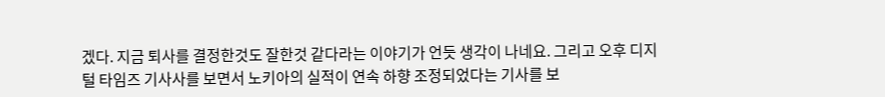겠다. 지금 퇴사를 결정한것도 잘한것 같다라는 이야기가 언듯 생각이 나네요. 그리고 오후 디지털 타임즈 기사사를 보면서 노키아의 실적이 연속 하향 조정되었다는 기사를 보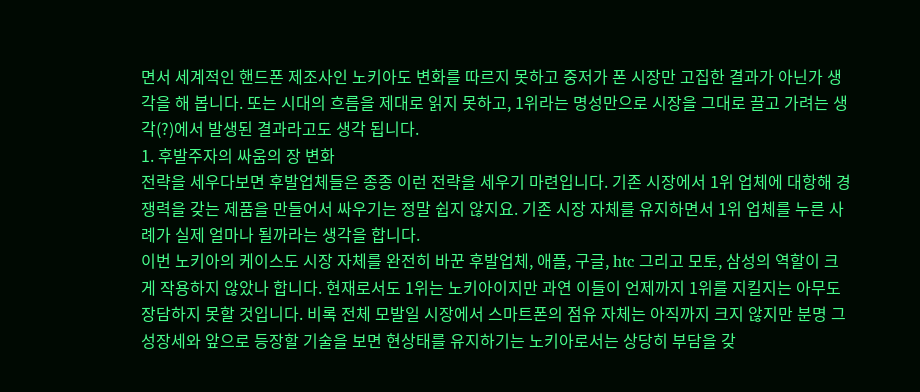면서 세계적인 핸드폰 제조사인 노키아도 변화를 따르지 못하고 중저가 폰 시장만 고집한 결과가 아닌가 생각을 해 봅니다. 또는 시대의 흐름을 제대로 읽지 못하고, 1위라는 명성만으로 시장을 그대로 끌고 가려는 생각(?)에서 발생된 결과라고도 생각 됩니다.
1. 후발주자의 싸움의 장 변화
전략을 세우다보면 후발업체들은 종종 이런 전략을 세우기 마련입니다. 기존 시장에서 1위 업체에 대항해 경쟁력을 갖는 제품을 만들어서 싸우기는 정말 쉽지 않지요. 기존 시장 자체를 유지하면서 1위 업체를 누른 사례가 실제 얼마나 될까라는 생각을 합니다.
이번 노키아의 케이스도 시장 자체를 완전히 바꾼 후발업체, 애플, 구글, htc 그리고 모토, 삼성의 역할이 크게 작용하지 않았나 합니다. 현재로서도 1위는 노키아이지만 과연 이들이 언제까지 1위를 지킬지는 아무도 장담하지 못할 것입니다. 비록 전체 모발일 시장에서 스마트폰의 점유 자체는 아직까지 크지 않지만 분명 그 성장세와 앞으로 등장할 기술을 보면 현상태를 유지하기는 노키아로서는 상당히 부담을 갖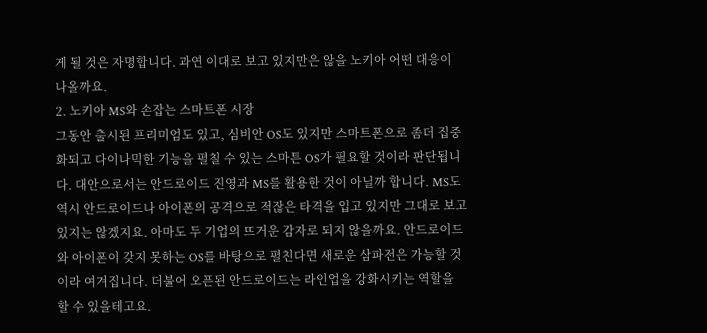게 될 것은 자명합니다. 과연 이대로 보고 있지만은 않을 노키아 어떤 대응이 나올까요.
2. 노키아 MS와 손잡는 스마트폰 시장
그동안 출시된 프리미엄도 있고, 심비안 OS도 있지만 스마트폰으로 좀더 집중화되고 다이나믹한 기능을 펼칠 수 있는 스마튼 OS가 필요할 것이라 판단됩니다. 대안으로서는 안드로이드 진영과 MS를 활용한 것이 아닐까 합니다. MS도 역시 안드로이드나 아이폰의 공격으로 적잖은 타격을 입고 있지만 그대로 보고 있지는 않겠지요. 아마도 두 기업의 뜨거운 감자로 되지 않을까요. 안드로이드와 아이폰이 갖지 못하는 OS를 바탕으로 펼친다면 새로운 삼파전은 가능할 것이라 여겨집니다. 더불어 오픈된 안드로이드는 라인업을 강화시키는 역할을 할 수 있을테고요.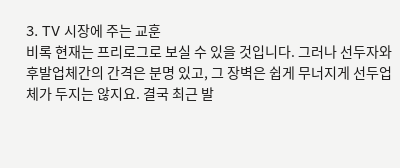3. TV 시장에 주는 교훈
비록 현재는 프리로그로 보실 수 있을 것입니다. 그러나 선두자와 후발업체간의 간격은 분명 있고, 그 장벽은 쉽게 무너지게 선두업체가 두지는 않지요. 결국 최근 발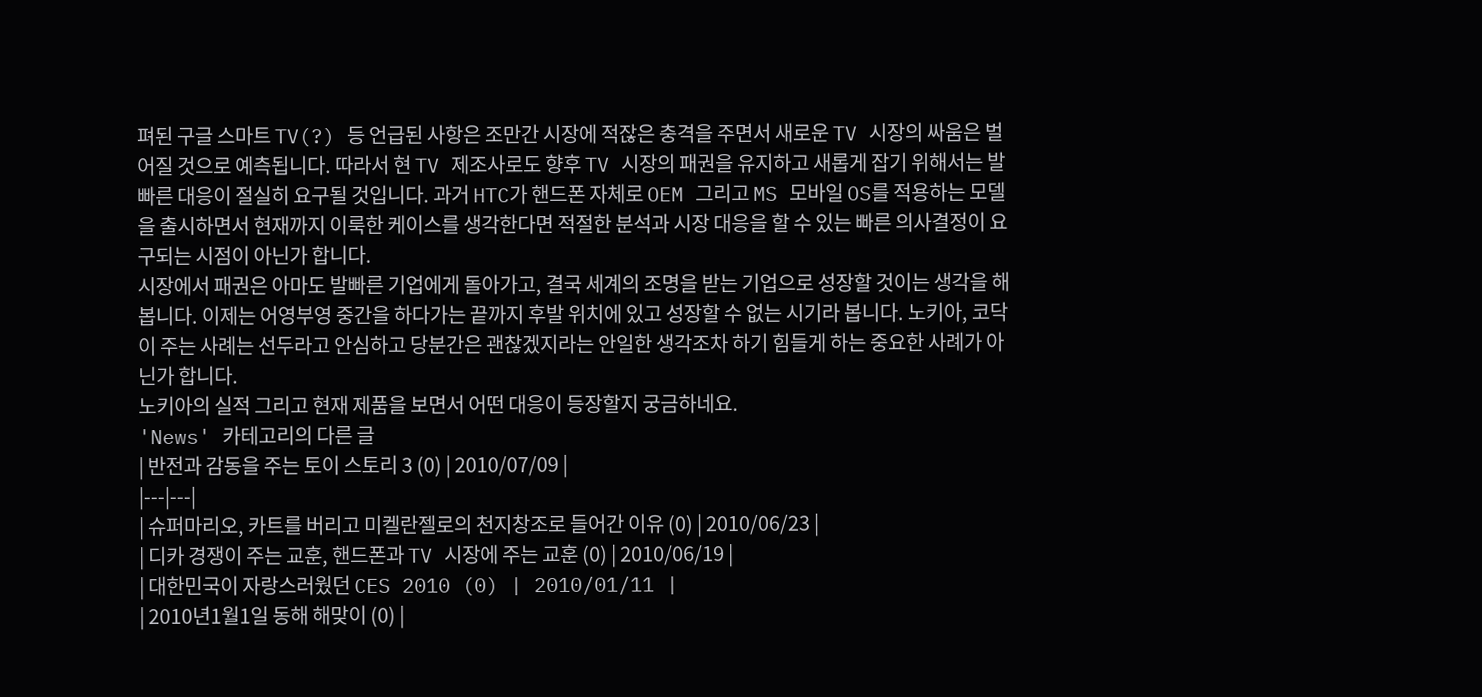펴된 구글 스마트 TV(?) 등 언급된 사항은 조만간 시장에 적잖은 충격을 주면서 새로운 TV 시장의 싸움은 벌어질 것으로 예측됩니다. 따라서 현 TV 제조사로도 향후 TV 시장의 패권을 유지하고 새롭게 잡기 위해서는 발 빠른 대응이 절실히 요구될 것입니다. 과거 HTC가 핸드폰 자체로 OEM 그리고 MS 모바일 OS를 적용하는 모델을 출시하면서 현재까지 이룩한 케이스를 생각한다면 적절한 분석과 시장 대응을 할 수 있는 빠른 의사결정이 요구되는 시점이 아닌가 합니다.
시장에서 패권은 아마도 발빠른 기업에게 돌아가고, 결국 세계의 조명을 받는 기업으로 성장할 것이는 생각을 해 봅니다. 이제는 어영부영 중간을 하다가는 끝까지 후발 위치에 있고 성장할 수 없는 시기라 봅니다. 노키아, 코닥이 주는 사례는 선두라고 안심하고 당분간은 괜찮겠지라는 안일한 생각조차 하기 힘들게 하는 중요한 사례가 아닌가 합니다.
노키아의 실적 그리고 현재 제품을 보면서 어떤 대응이 등장할지 궁금하네요.
'News' 카테고리의 다른 글
| 반전과 감동을 주는 토이 스토리 3 (0) | 2010/07/09 |
|---|---|
| 슈퍼마리오, 카트를 버리고 미켈란젤로의 천지창조로 들어간 이유 (0) | 2010/06/23 |
| 디카 경쟁이 주는 교훈, 핸드폰과 TV 시장에 주는 교훈 (0) | 2010/06/19 |
| 대한민국이 자랑스러웠던 CES 2010 (0) | 2010/01/11 |
| 2010년1월1일 동해 해맞이 (0) |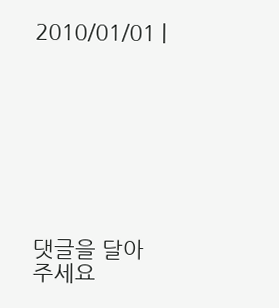2010/01/01 |








댓글을 달아 주세요